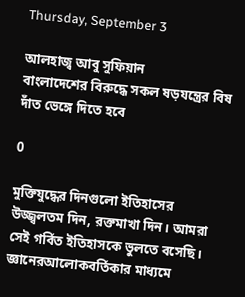Thursday, September 3

আলহাজ্ব আবু সুফিয়ান
বাংলাদেশের বিরুদ্ধে সকল ষড়যন্ত্রের বিষ দাঁত ভেঙ্গে দিতে হবে

0

মুক্তিযুদ্ধের দিনগুলো ইতিহাসের উজ্জ্বলতম দিন, রক্তমাখা দিন। আমরা সেই গর্বিত ইতিহাসকে ভুলতে বসেছি। জ্ঞানেরআলোকবর্তিকার মাধ্যমে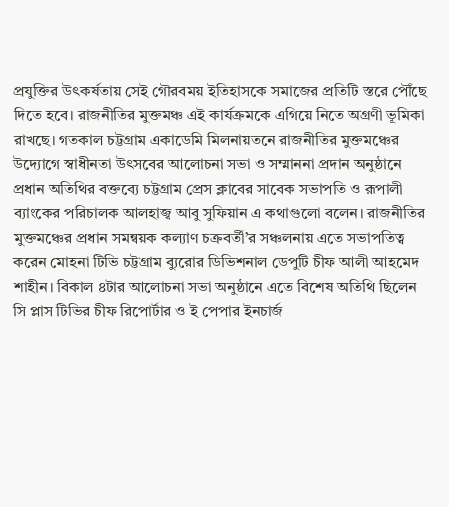প্রযুক্তির উৎকর্ষতায় সেই গৌরবময় ইতিহাসকে সমাজের প্রতিটি স্তরে পৌঁছে দিতে হবে। রাজনীতির মুক্তমঞ্চ এই কার্যক্রমকে এগিয়ে নিতে অগ্রণী ভূমিকা রাখছে। গতকাল চট্টগ্রাম একাডেমি মিলনায়তনে রাজনীতির মুক্তমঞ্চের উদ্যোগে স্বাধীনতা উৎসবের আলোচনা সভা ও সম্মাননা প্রদান অনুষ্ঠানে প্রধান অতিথির বক্তব্যে চট্টগ্রাম প্রেস ক্লাবের সাবেক সভাপতি ও রূপালী ব্যাংকের পরিচালক আলহাজ্ব আবু সুফিয়ান এ কথাগুলো বলেন। রাজনীতির মুক্তমঞ্চের প্রধান সমন্বয়ক কল্যাণ চক্রবর্তী’র সঞ্চলনায় এতে সভাপতিত্ব করেন মোহনা টিভি চট্টগ্রাম ব্যুরোর ডিভিশনাল ডেপুটি চীফ আলী আহমেদ শাহীন। বিকাল ৪টার আলোচনা সভা অনুষ্ঠানে এতে বিশেষ অতিথি ছিলেন সি প্লাস টিভির চীফ রিপোর্টার ও ই পেপার ইনচার্জ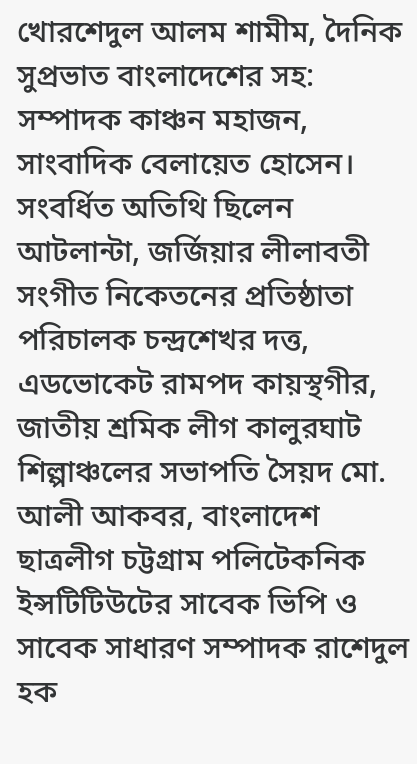খোরশেদুল আলম শামীম, দৈনিক সুপ্রভাত বাংলাদেশের সহ: সম্পাদক কাঞ্চন মহাজন, সাংবাদিক বেলায়েত হোসেন। সংবর্ধিত অতিথি ছিলেন আটলান্টা, জর্জিয়ার লীলাবতী সংগীত নিকেতনের প্রতিষ্ঠাতা পরিচালক চন্দ্রশেখর দত্ত, এডভোকেট রামপদ কায়স্থগীর, জাতীয় শ্রমিক লীগ কালুরঘাট শিল্পাঞ্চলের সভাপতি সৈয়দ মো. আলী আকবর, বাংলাদেশ ছাত্রলীগ চট্টগ্রাম পলিটেকনিক ইন্সটিটিউটের সাবেক ভিপি ও সাবেক সাধারণ সম্পাদক রাশেদুল হক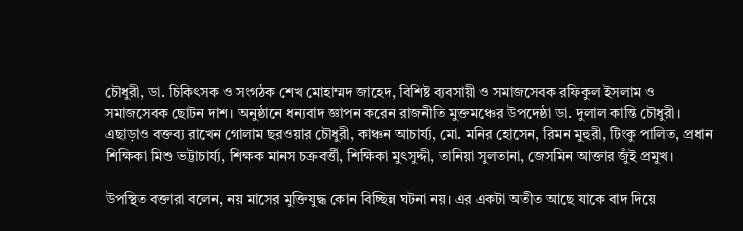চৌধুরী, ডা. চিকিৎসক ও সংগঠক শেখ মোহাম্মদ জাহেদ, বিশিষ্ট ব্যবসায়ী ও সমাজসেবক রফিকুল ইসলাম ও সমাজসেবক ছোটন দাশ। অনুষ্ঠানে ধন্যবাদ জ্ঞাপন করেন রাজনীতি মুক্তমঞ্চের উপদেষ্ঠা ডা. দুলাল কান্তি চৌধুরী। এছাড়াও বক্তব্য রাখেন গোলাম ছরওয়ার চৌধুরী, কাঞ্চন আচার্য্য, মো. মনির হোসেন, রিমন মুহুরী, টিংকু পালিত, প্রধান শিক্ষিকা মিশু ভট্টাচার্য্য, শিক্ষক মানস চক্রবর্ত্তী, শিক্ষিকা মুৎসুদ্দী, তানিয়া সুলতানা, জেসমিন আক্তার জুঁই প্রমুখ।

উপস্থিত বক্তারা বলেন, নয় মাসের মুক্তিযুদ্ধ কোন বিচ্ছিন্ন ঘটনা নয়। এর একটা অতীত আছে যাকে বাদ দিয়ে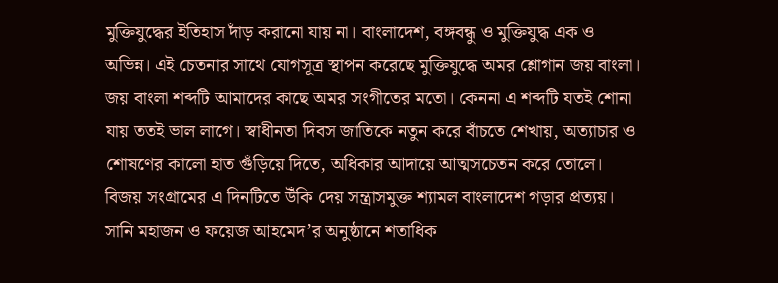মুক্তিযুদ্ধের ইতিহাস দাঁড় করানো যায় না। বাংলাদেশ, বঙ্গবন্ধু ও মুক্তিযুদ্ধ এক ও অভিন্ন। এই চেতনার সাথে যোগসূত্র স্থাপন করেছে মুক্তিযুদ্ধে অমর শ্লোগান জয় বাংলা। জয় বাংলা শব্দটি আমাদের কাছে অমর সংগীতের মতো। কেননা এ শব্দটি যতই শোনা যায় ততই ভাল লাগে। স্বাধীনতা দিবস জাতিকে নতুন করে বাঁচতে শেখায়, অত্যাচার ও শোষণের কালো হাত গুঁড়িয়ে দিতে, অধিকার আদায়ে আত্মসচেতন করে তোলে। বিজয় সংগ্রামের এ দিনটিতে উঁকি দেয় সন্ত্রাসমুক্ত শ্যামল বাংলাদেশ গড়ার প্রত্যয়। সানি মহাজন ও ফয়েজ আহমেদ’র অনুষ্ঠানে শতাধিক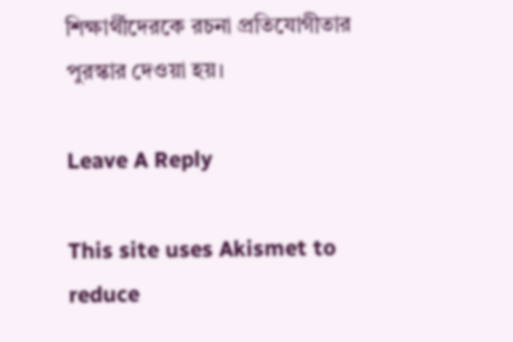শিক্ষার্থীদেরকে রচনা প্রতিযোগীতার পুরস্কার দেওয়া হয়।

Leave A Reply

This site uses Akismet to reduce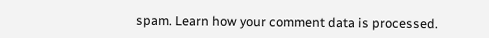spam. Learn how your comment data is processed.